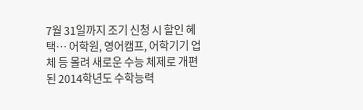7월 31일까지 조기 신청 시 할인 혜택… 어학원, 영어캠프, 어학기기 업체 등 몰려 새로운 수능 체제로 개편된 2014학년도 수학능력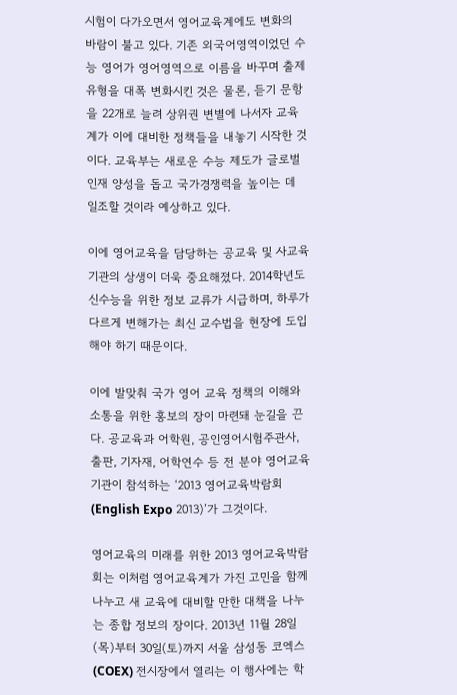시험이 다가오면서 영어교육계에도 변화의 바람이 불고 있다. 기존 외국어영역이었던 수능 영어가 영어영역으로 이름을 바꾸며 출제 유형을 대폭 변화시킨 것은 물론, 듣기 문항을 22개로 늘려 상위권 변별에 나서자 교육계가 이에 대비한 정책들을 내놓기 시작한 것이다. 교육부는 새로운 수능 제도가 글로벌 인재 양성을 돕고 국가경쟁력을 높이는 데 일조할 것이라 예상하고 있다.

이에 영어교육을 담당하는 공교육 및 사교육 기관의 상생이 더욱 중요해졌다. 2014학년도 신수능을 위한 정보 교류가 시급하며, 하루가 다르게 변해가는 최신 교수법을 현장에 도입해야 하기 때문이다.

이에 발맞춰 국가 영어 교육 정책의 이해와 소통을 위한 홍보의 장이 마련돼 눈길을 끈다. 공교육과 어학원, 공인영어시험주관사, 출판, 기자재, 어학연수 등 전 분야 영어교육 기관이 참석하는 ‘2013 영어교육박람회(English Expo 2013)’가 그것이다.

영어교육의 미래를 위한 2013 영어교육박람회는 이처럼 영어교육계가 가진 고민을 함께 나누고 새 교육에 대비할 만한 대책을 나누는 종합 정보의 장이다. 2013년 11월 28일(목)부터 30일(토)까지 서울 삼성동 코엑스(COEX) 전시장에서 열리는 이 행사에는 학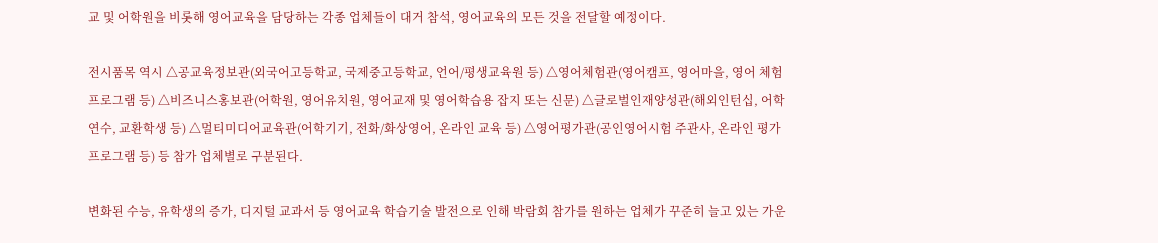교 및 어학원을 비롯해 영어교육을 담당하는 각종 업체들이 대거 참석, 영어교육의 모든 것을 전달할 예정이다.

전시품목 역시 △공교육정보관(외국어고등학교, 국제중고등학교, 언어/평생교육원 등) △영어체험관(영어캠프, 영어마을, 영어 체험 프로그램 등) △비즈니스홍보관(어학원, 영어유치원, 영어교재 및 영어학습용 잡지 또는 신문) △글로벌인재양성관(해외인턴십, 어학연수, 교환학생 등) △멀티미디어교육관(어학기기, 전화/화상영어, 온라인 교육 등) △영어평가관(공인영어시험 주관사, 온라인 평가 프로그램 등) 등 참가 업체별로 구분된다.

변화된 수능, 유학생의 증가, 디지털 교과서 등 영어교육 학습기술 발전으로 인해 박람회 참가를 원하는 업체가 꾸준히 늘고 있는 가운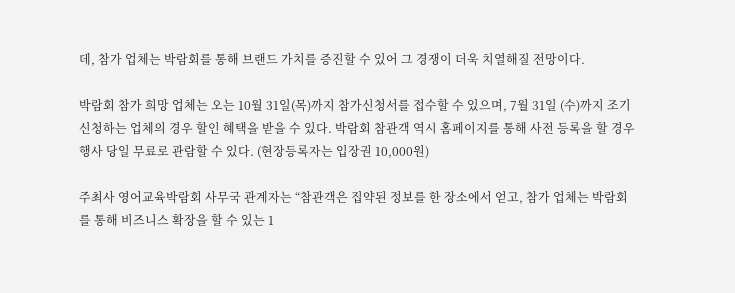데, 참가 업체는 박람회를 통해 브랜드 가치를 증진할 수 있어 그 경쟁이 더욱 치열해질 전망이다.

박람회 참가 희망 업체는 오는 10월 31일(목)까지 참가신청서를 접수할 수 있으며, 7월 31일 (수)까지 조기 신청하는 업체의 경우 할인 혜택을 받을 수 있다. 박람회 참관객 역시 홈페이지를 통해 사전 등록을 할 경우 행사 당일 무료로 관람할 수 있다. (현장등록자는 입장권 10,000원)

주최사 영어교육박람회 사무국 관계자는 “참관객은 집약된 정보를 한 장소에서 얻고, 참가 업체는 박람회를 통해 비즈니스 확장을 할 수 있는 1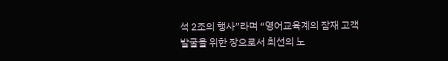석 2조의 행사”라며 “영어교육계의 잠재 고객 발굴을 위한 장으로서 최선의 노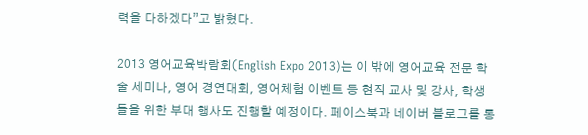력을 다하겠다”고 밝혔다.

2013 영어교육박람회(English Expo 2013)는 이 밖에 영어교육 전문 학술 세미나, 영어 경연대회, 영어체험 이벤트 등 현직 교사 및 강사, 학생들을 위한 부대 행사도 진행할 예정이다. 페이스북과 네이버 블로그를 통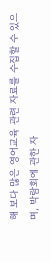해 보다 많은 영어교육 관련 자료를 수집할 수 있으며, 박람회에 관한 자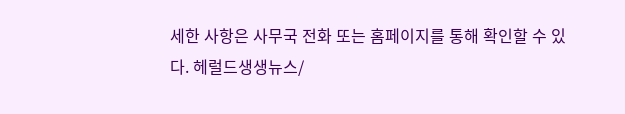세한 사항은 사무국 전화 또는 홈페이지를 통해 확인할 수 있다. 헤럴드생생뉴스/